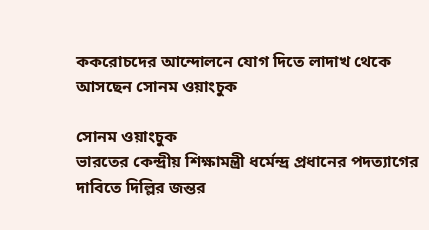ককরোচদের আন্দোলনে যোগ দিতে লাদাখ থেকে আসছেন সোনম ওয়াংচুক

সোনম ওয়াংচুক
ভারতের কেন্দ্রীয় শিক্ষামন্ত্রী ধর্মেন্দ্র প্রধানের পদত্যাগের দাবিতে দিল্লির জন্তর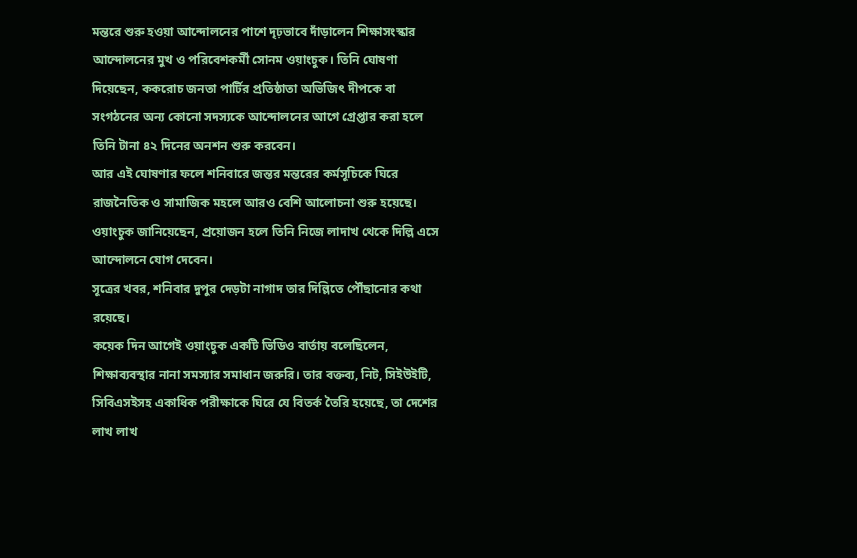মন্তরে শুরু হওয়া আন্দোলনের পাশে দৃঢ়ভাবে দাঁড়ালেন শিক্ষাসংস্কার আন্দোলনের মুখ ও পরিবেশকর্মী সোনম ওয়াংচুক। তিনি ঘোষণা দিয়েছেন, ককরোচ জনতা পার্টির প্রতিষ্ঠাতা অভিজিৎ দীপকে বা সংগঠনের অন্য কোনো সদস্যকে আন্দোলনের আগে গ্রেপ্তার করা হলে তিনি টানা ৪২ দিনের অনশন শুরু করবেন।
আর এই ঘোষণার ফলে শনিবারে জন্তর মন্তরের কর্মসূচিকে ঘিরে রাজনৈতিক ও সামাজিক মহলে আরও বেশি আলোচনা শুরু হয়েছে। ওয়াংচুক জানিয়েছেন, প্রয়োজন হলে তিনি নিজে লাদাখ থেকে দিল্লি এসে আন্দোলনে যোগ দেবেন।
সূত্রের খবর, শনিবার দুপুর দেড়টা নাগাদ তার দিল্লিতে পৌঁছানোর কথা রয়েছে।
কয়েক দিন আগেই ওয়াংচুক একটি ভিডিও বার্তায় বলেছিলেন, শিক্ষাব্যবস্থার নানা সমস্যার সমাধান জরুরি। তার বক্তব্য, নিট, সিইউইটি, সিবিএসইসহ একাধিক পরীক্ষাকে ঘিরে যে বিতর্ক তৈরি হয়েছে, তা দেশের লাখ লাখ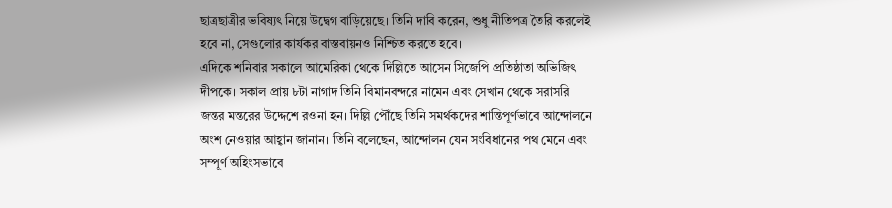ছাত্রছাত্রীর ভবিষ্যৎ নিয়ে উদ্বেগ বাড়িয়েছে। তিনি দাবি করেন, শুধু নীতিপত্র তৈরি করলেই হবে না, সেগুলোর কার্যকর বাস্তবায়নও নিশ্চিত করতে হবে।
এদিকে শনিবার সকালে আমেরিকা থেকে দিল্লিতে আসেন সিজেপি প্রতিষ্ঠাতা অভিজিৎ দীপকে। সকাল প্রায় ৮টা নাগাদ তিনি বিমানবন্দরে নামেন এবং সেখান থেকে সরাসরি জন্তর মন্তরের উদ্দেশে রওনা হন। দিল্লি পৌঁছে তিনি সমর্থকদের শান্তিপূর্ণভাবে আন্দোলনে অংশ নেওয়ার আহ্বান জানান। তিনি বলেছেন, আন্দোলন যেন সংবিধানের পথ মেনে এবং সম্পূর্ণ অহিংসভাবে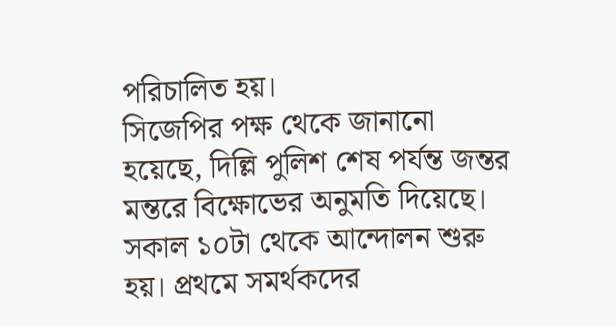পরিচালিত হয়।
সিজেপির পক্ষ থেকে জানানো হয়েছে, দিল্লি পুলিশ শেষ পর্যন্ত জন্তর মন্তরে বিক্ষোভের অনুমতি দিয়েছে। সকাল ১০টা থেকে আন্দোলন শুরু হয়। প্রথমে সমর্থকদের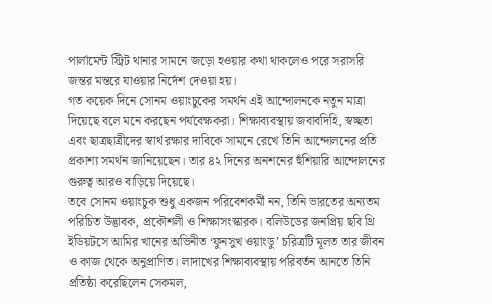পার্লামেন্ট স্ট্রিট থানার সামনে জড়ো হওয়ার কথা থাকলেও পরে সরাসরি জন্তর মন্তরে যাওয়ার নির্দেশ দেওয়া হয়।
গত কয়েক দিনে সোনম ওয়াংচুকের সমর্থন এই আন্দোলনকে নতুন মাত্রা দিয়েছে বলে মনে করছেন পর্যবেক্ষকরা। শিক্ষাব্যবস্থায় জবাবদিহি, স্বচ্ছতা এবং ছাত্রছাত্রীদের স্বার্থ রক্ষার দাবিকে সামনে রেখে তিনি আন্দোলনের প্রতি প্রকাশ্য সমর্থন জানিয়েছেন। তার ৪২ দিনের অনশনের হুঁশিয়ারি আন্দোলনের গুরুত্ব আরও বাড়িয়ে দিয়েছে।
তবে সোনম ওয়াংচুক শুধু একজন পরিবেশকর্মী নন, তিনি ভারতের অন্যতম পরিচিত উদ্ভাবক, প্রকৌশলী ও শিক্ষাসংস্কারক। বলিউডের জনপ্রিয় ছবি থ্রি ইডিয়টসে আমির খানের অভিনীত ‘ফুনসুখ ওয়াংডু’ চরিত্রটি মূলত তার জীবন ও কাজ থেকে অনুপ্রাণিত। লাদাখের শিক্ষাব্যবস্থায় পরিবর্তন আনতে তিনি প্রতিষ্ঠা করেছিলেন সেকমল,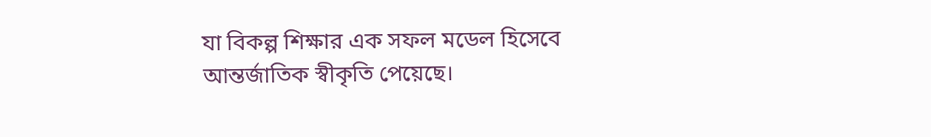যা বিকল্প শিক্ষার এক সফল মডেল হিসেবে আন্তর্জাতিক স্বীকৃতি পেয়েছে।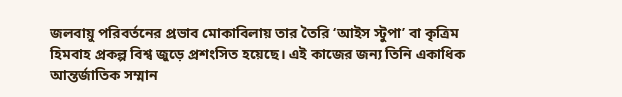জলবায়ু পরিবর্তনের প্রভাব মোকাবিলায় তার তৈরি ‘আইস স্টুপা’ বা কৃত্রিম হিমবাহ প্রকল্প বিশ্ব জুড়ে প্রশংসিত হয়েছে। এই কাজের জন্য তিনি একাধিক আন্তর্জাতিক সম্মান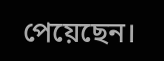পেয়েছেন।